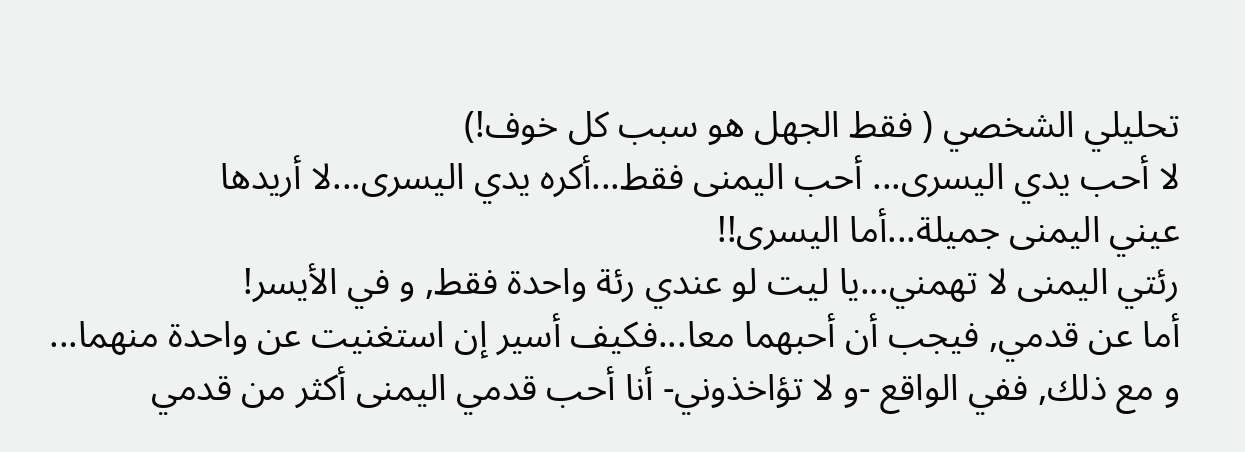تحليلي الشخصي ( فقط الجهل هو سبب كل خوف!)
لا أحب يدي اليسرى... أحب اليمنى فقط...أكره يدي اليسرى...لا أريدها
عيني اليمنى جميلة...أما اليسرى!!
رئتي اليمنى لا تهمني...يا ليت لو عندي رئة واحدة فقط, و في الأيسر!
أما عن قدمي, فيجب أن أحبهما معا...فكيف أسير إن استغنيت عن واحدة منهما...
و مع ذلك, ففي الواقع -و لا تؤاخذوني- أنا أحب قدمي اليمنى أكثر من قدمي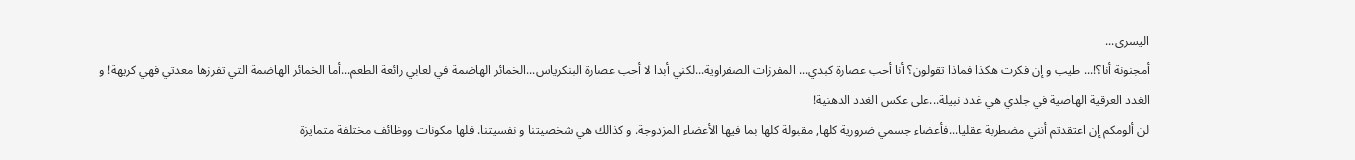اليسرى...
أمجنونة أنا؟!... طيب و إن فكرت هكذا فماذا تقولون؟ أنا أحب عصارة كبدي... المفرزات الصفراوية...لكني أبدا لا أحب عصارة البنكرياس...الخمائر الهاضمة في لعابي رائعة الطعم...أما الخمائر الهاضمة التي تفرزها معدتي فهي كريهة! و الغدد العرقية الهاصية في جلدي هي غدد نبيلة...على عكس الغدد الدهنية!
لن ألومكم إن اعتقدتم أنني مضطربة عقليا...فأعضاء جسمي ضرورية كلها, مقبولة كلها بما فيها الأعضاء المزدوجة. و كذالك هي شخصيتنا و نفسيتنا. فلها مكونات ووظائف مختلفة متمايزة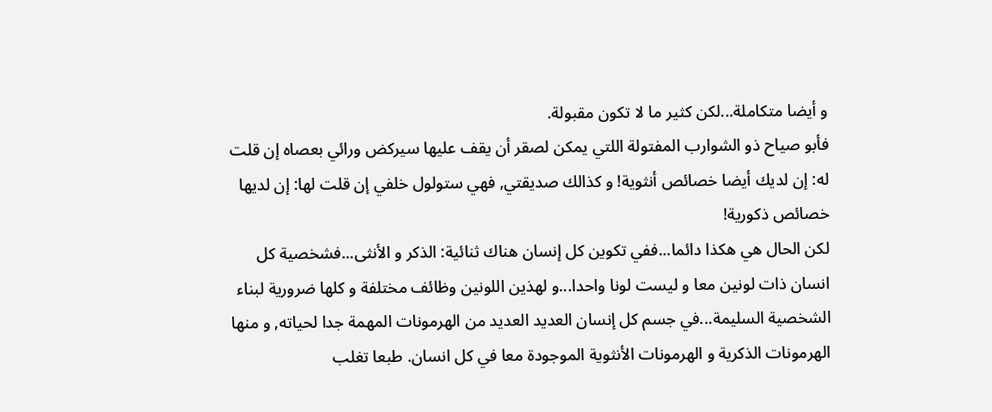و أيضا متكاملة...لكن كثير ما لا تكون مقبولة.
فأبو صياح ذو الشوارب المفتولة اللتي يمكن لصقر أن يقف عليها سيركض ورائي بعصاه إن قلت له: إن لديك أيضا خصائص أنثوية! و كذالك صديقتي, فهي ستولول خلفي إن قلت لها: إن لديها خصائص ذكورية!
لكن الحال هي هكذا دائما...ففي تكوين كل إنسان هناك ثنائية: الذكر و الأنثى...فشخصية كل انسان ذات لونين معا و ليست لونا واحدا...و لهذين اللونين وظائف مختلفة و كلها ضرورية لبناء الشخصية السليمة...في جسم كل إنسان العديد العديد من الهرمونات المهمة جدا لحياته, و منها الهرمونات الذكرية و الهرمونات الأنثوية الموجودة معا في كل انسان. طبعا تغلب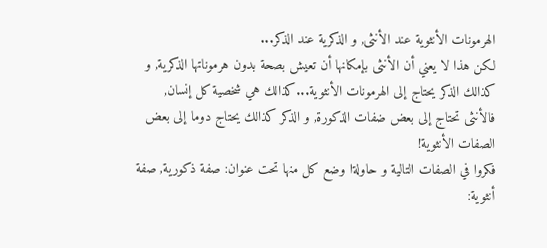الهرمونات الأنثوية عند الأنثى, و الذكرية عند الذكر...
لكن هذا لا يعني أن الأنثى بإمكانها أن تعيش بصحة بدون هرموناتها الذكرية, و كذالك الذكر يحتاج إلى الهرمونات الأنثوية...كذالك هي شخصية كل إنسان, فالأنثى تحتاج إلى بعض ضفات الذكورة, و الذكر كذالك يحتاج دوما إلى بعض الصفات الأنثوية!
فكروا في الصفات التالية و حاولةا وضع كل منها تحت عنوان: صفة ذكورية, صفة أنثوية: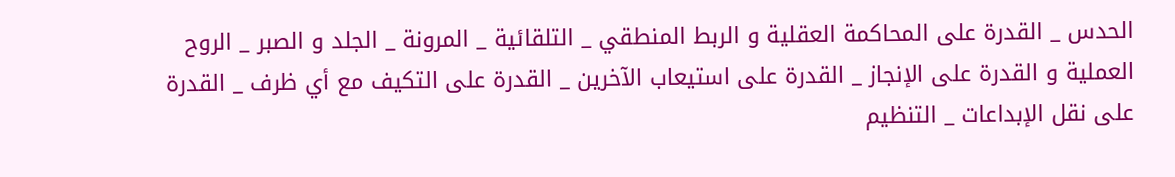الحدس _ القدرة على المحاكمة العقلية و الربط المنطقي _ التلقائية _ المرونة _ الجلد و الصبر _ الروح العملية و القدرة على الإنجاز _ القدرة على استيعاب الآخرين _ القدرة على التكيف مع أي ظرف _ القدرة على نقل الإبداعات _ التنظيم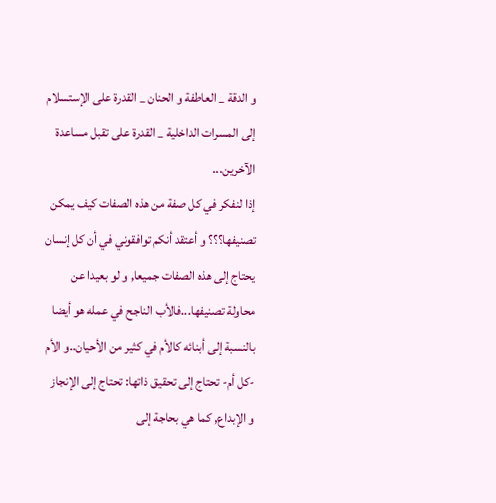و الدقة _ العاطفة و الحنان _ القدرة على الإستسلام إلى المسرات الداخلية _ القدرة على تقبل مساعدة الآخرين...
إذا لنفكر في كل صفة من هذه الصفات كيف يمكن تصنيفها؟؟؟ و أعتقد أنكم توافقوني في أن كل إنسان يحتاج إلى هذه الصفات جميعا, و لو بعيدا عن محاولة تصنيفها...فالأب الناجح في عمله هو أيضا بالنسبة إلى أبنائه كالأم في كثير من الأحيان..و الأم -كل أم- تحتاج إلى تحقيق ذاتها: تحتاج إلى الإنجاز و الإبداع, كما هي بحاجة إلى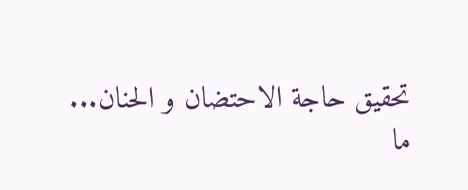تحقيق حاجة الاحتضان و الحنان...
ما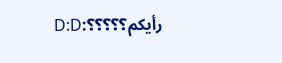رأيكم؟؟؟؟؟:D:D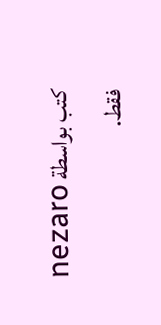كتب بواسطة nezaro فقط.